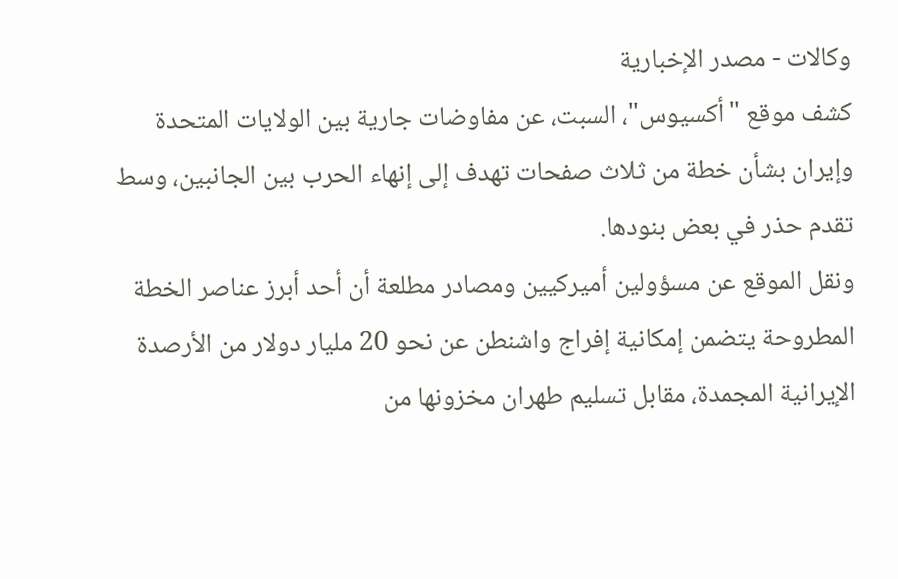وكالات - مصدر الإخبارية
كشف موقع "أكسيوس"، السبت، عن مفاوضات جارية بين الولايات المتحدة وإيران بشأن خطة من ثلاث صفحات تهدف إلى إنهاء الحرب بين الجانبين، وسط تقدم حذر في بعض بنودها.
ونقل الموقع عن مسؤولين أميركيين ومصادر مطلعة أن أحد أبرز عناصر الخطة المطروحة يتضمن إمكانية إفراج واشنطن عن نحو 20 مليار دولار من الأرصدة الإيرانية المجمدة، مقابل تسليم طهران مخزونها من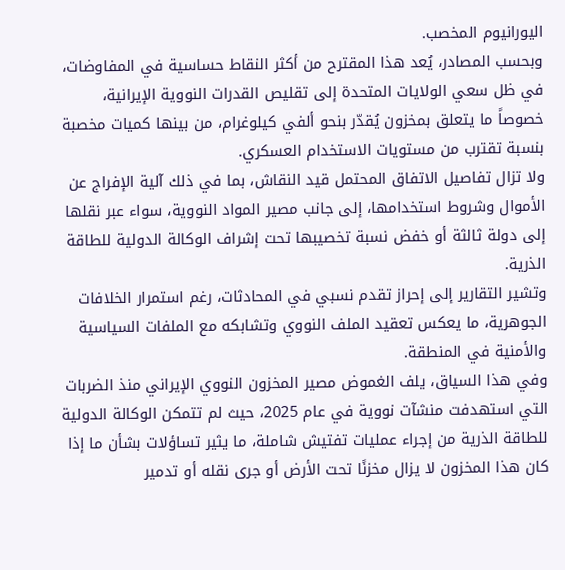اليورانيوم المخصب.
وبحسب المصادر، يُعد هذا المقترح من أكثر النقاط حساسية في المفاوضات، في ظل سعي الولايات المتحدة إلى تقليص القدرات النووية الإيرانية، خصوصاً ما يتعلق بمخزون يُقدّر بنحو ألفي كيلوغرام، من بينها كميات مخصبة بنسبة تقترب من مستويات الاستخدام العسكري.
ولا تزال تفاصيل الاتفاق المحتمل قيد النقاش، بما في ذلك آلية الإفراج عن الأموال وشروط استخدامها، إلى جانب مصير المواد النووية، سواء عبر نقلها إلى دولة ثالثة أو خفض نسبة تخصيبها تحت إشراف الوكالة الدولية للطاقة الذرية.
وتشير التقارير إلى إحراز تقدم نسبي في المحادثات، رغم استمرار الخلافات الجوهرية، ما يعكس تعقيد الملف النووي وتشابكه مع الملفات السياسية والأمنية في المنطقة.
وفي هذا السياق، يلف الغموض مصير المخزون النووي الإيراني منذ الضربات التي استهدفت منشآت نووية في عام 2025، حيث لم تتمكن الوكالة الدولية للطاقة الذرية من إجراء عمليات تفتيش شاملة، ما يثير تساؤلات بشأن ما إذا كان هذا المخزون لا يزال مخزنًا تحت الأرض أو جرى نقله أو تدمير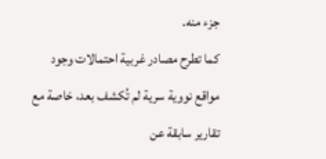جزء منه.
كما تطرح مصادر غربية احتمالات وجود مواقع نووية سرية لم تُكشف بعد، خاصة مع تقارير سابقة عن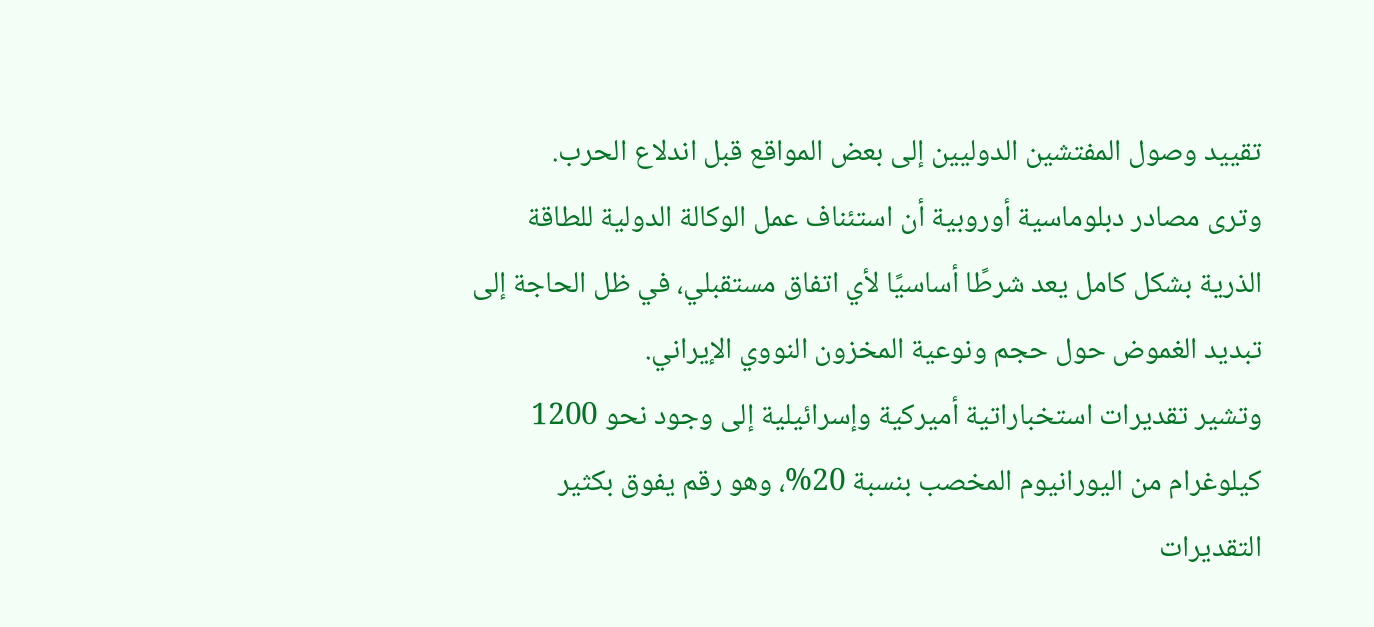تقييد وصول المفتشين الدوليين إلى بعض المواقع قبل اندلاع الحرب.
وترى مصادر دبلوماسية أوروبية أن استئناف عمل الوكالة الدولية للطاقة الذرية بشكل كامل يعد شرطًا أساسيًا لأي اتفاق مستقبلي، في ظل الحاجة إلى تبديد الغموض حول حجم ونوعية المخزون النووي الإيراني.
وتشير تقديرات استخباراتية أميركية وإسرائيلية إلى وجود نحو 1200 كيلوغرام من اليورانيوم المخصب بنسبة 20%، وهو رقم يفوق بكثير التقديرات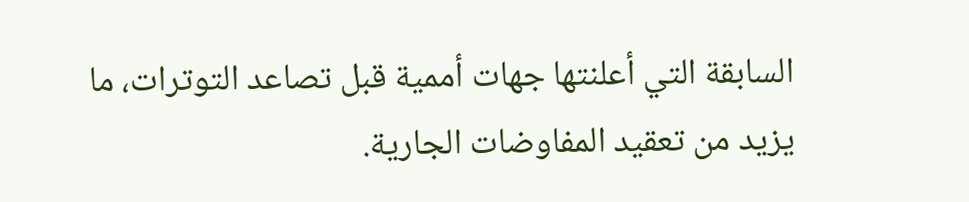السابقة التي أعلنتها جهات أممية قبل تصاعد التوترات، ما يزيد من تعقيد المفاوضات الجارية.